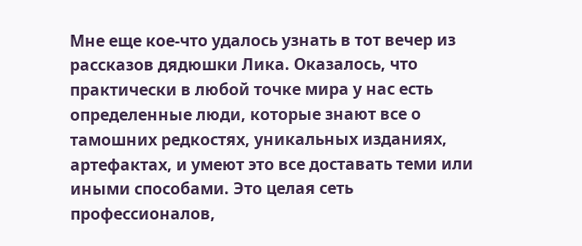Мне еще кое-что удалось узнать в тот вечер из рассказов дядюшки Лика. Оказалось, что практически в любой точке мира у нас есть определенные люди, которые знают все о тамошних редкостях, уникальных изданиях, артефактах, и умеют это все доставать теми или иными способами. Это целая сеть профессионалов,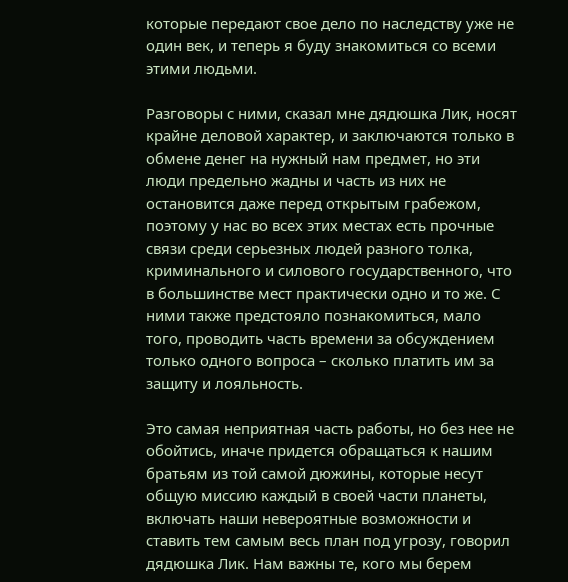которые передают свое дело по наследству уже не один век, и теперь я буду знакомиться со всеми этими людьми.

Разговоры с ними, сказал мне дядюшка Лик, носят крайне деловой характер, и заключаются только в обмене денег на нужный нам предмет, но эти люди предельно жадны и часть из них не остановится даже перед открытым грабежом, поэтому у нас во всех этих местах есть прочные связи среди серьезных людей разного толка, криминального и силового государственного, что в большинстве мест практически одно и то же. С ними также предстояло познакомиться, мало того, проводить часть времени за обсуждением только одного вопроса – сколько платить им за защиту и лояльность.

Это самая неприятная часть работы, но без нее не обойтись, иначе придется обращаться к нашим братьям из той самой дюжины, которые несут общую миссию каждый в своей части планеты, включать наши невероятные возможности и ставить тем самым весь план под угрозу, говорил дядюшка Лик. Нам важны те, кого мы берем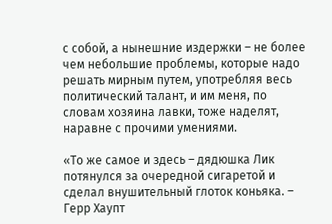с собой, а нынешние издержки – не более чем небольшие проблемы, которые надо решать мирным путем, употребляя весь политический талант, и им меня, по словам хозяина лавки, тоже наделят, наравне с прочими умениями.

«То же самое и здесь – дядюшка Лик потянулся за очередной сигаретой и сделал внушительный глоток коньяка. – Герр Хаупт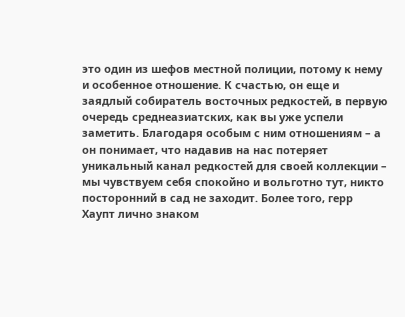это один из шефов местной полиции, потому к нему и особенное отношение. К счастью, он еще и заядлый собиратель восточных редкостей, в первую очередь среднеазиатских, как вы уже успели заметить. Благодаря особым с ним отношениям – а он понимает, что надавив на нас потеряет уникальный канал редкостей для своей коллекции – мы чувствуем себя спокойно и вольготно тут, никто посторонний в сад не заходит. Более того, герр Хаупт лично знаком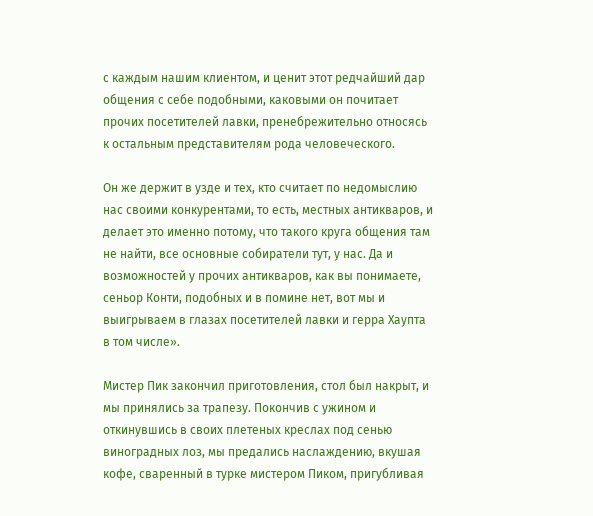с каждым нашим клиентом, и ценит этот редчайший дар общения с себе подобными, каковыми он почитает прочих посетителей лавки, пренебрежительно относясь к остальным представителям рода человеческого.

Он же держит в узде и тех, кто считает по недомыслию нас своими конкурентами, то есть, местных антикваров, и делает это именно потому, что такого круга общения там не найти, все основные собиратели тут, у нас. Да и возможностей у прочих антикваров, как вы понимаете, сеньор Конти, подобных и в помине нет, вот мы и выигрываем в глазах посетителей лавки и герра Хаупта в том числе».

Мистер Пик закончил приготовления, стол был накрыт, и мы принялись за трапезу. Покончив с ужином и откинувшись в своих плетеных креслах под сенью виноградных лоз, мы предались наслаждению, вкушая кофе, сваренный в турке мистером Пиком, пригубливая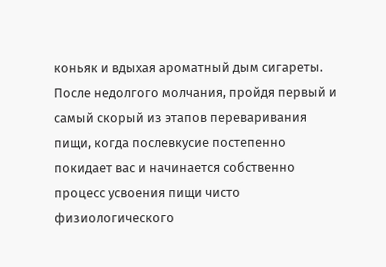коньяк и вдыхая ароматный дым сигареты. После недолгого молчания, пройдя первый и самый скорый из этапов переваривания пищи, когда послевкусие постепенно покидает вас и начинается собственно процесс усвоения пищи чисто физиологического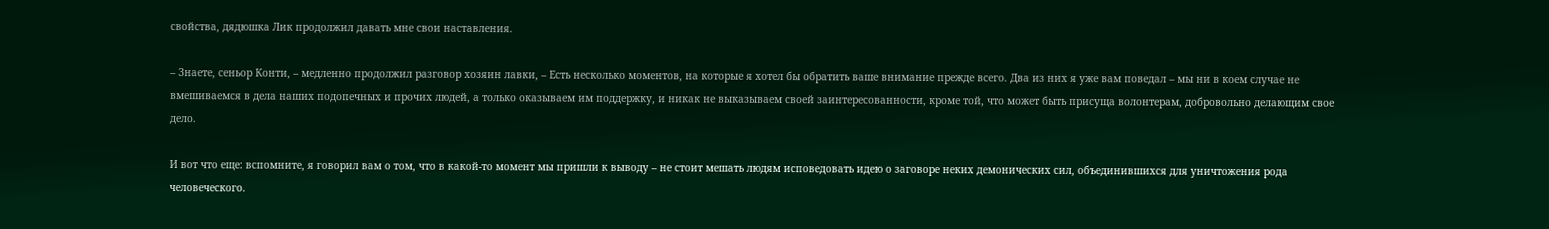свойства, дядюшка Лик продолжил давать мне свои наставления.

– Знаете, сеньор Конти, – медленно продолжил разговор хозяин лавки, – Есть несколько моментов, на которые я хотел бы обратить ваше внимание прежде всего. Два из них я уже вам поведал – мы ни в коем случае не вмешиваемся в дела наших подопечных и прочих людей, а только оказываем им поддержку, и никак не выказываем своей заинтересованности, кроме той, что может быть присуща волонтерам, добровольно делающим свое дело.

И вот что еще: вспомните, я говорил вам о том, что в какой-то момент мы пришли к выводу – не стоит мешать людям исповедовать идею о заговоре неких демонических сил, объединившихся для уничтожения рода человеческого.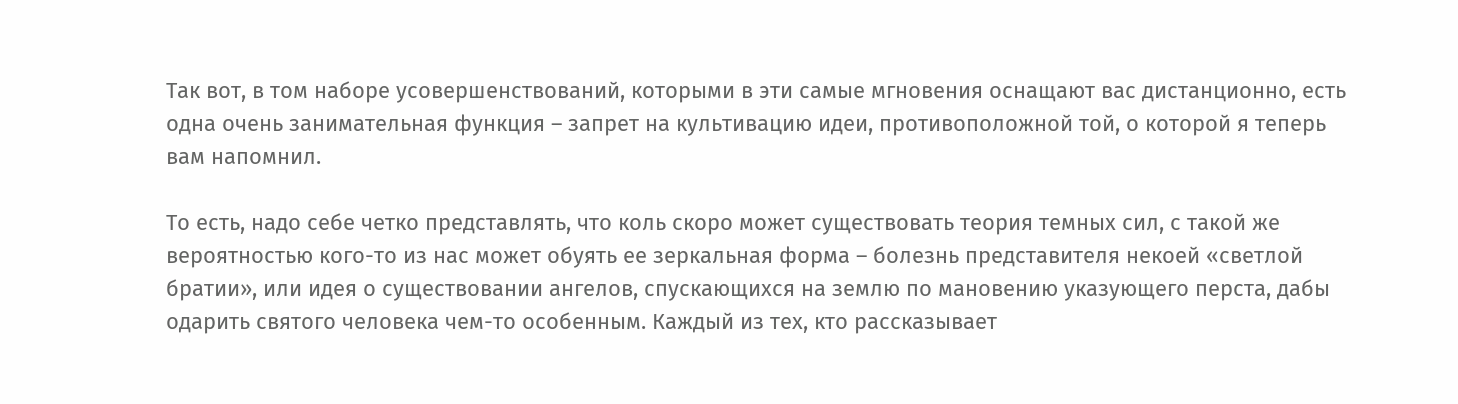Так вот, в том наборе усовершенствований, которыми в эти самые мгновения оснащают вас дистанционно, есть одна очень занимательная функция – запрет на культивацию идеи, противоположной той, о которой я теперь вам напомнил.

То есть, надо себе четко представлять, что коль скоро может существовать теория темных сил, с такой же вероятностью кого-то из нас может обуять ее зеркальная форма – болезнь представителя некоей «светлой братии», или идея о существовании ангелов, спускающихся на землю по мановению указующего перста, дабы одарить святого человека чем-то особенным. Каждый из тех, кто рассказывает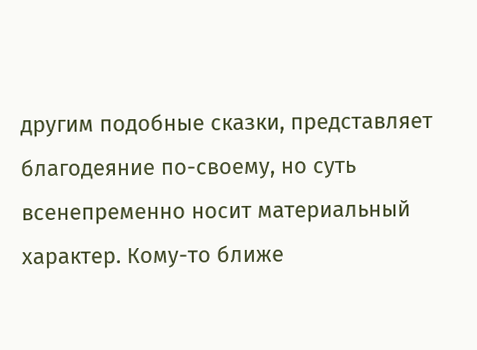другим подобные сказки, представляет благодеяние по-своему, но суть всенепременно носит материальный характер. Кому-то ближе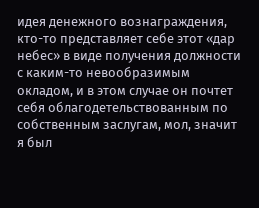идея денежного вознаграждения, кто-то представляет себе этот «дар небес» в виде получения должности с каким-то невообразимым окладом, и в этом случае он почтет себя облагодетельствованным по собственным заслугам, мол, значит я был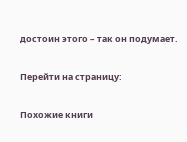достоин этого – так он подумает.

Перейти на страницу:

Похожие книги